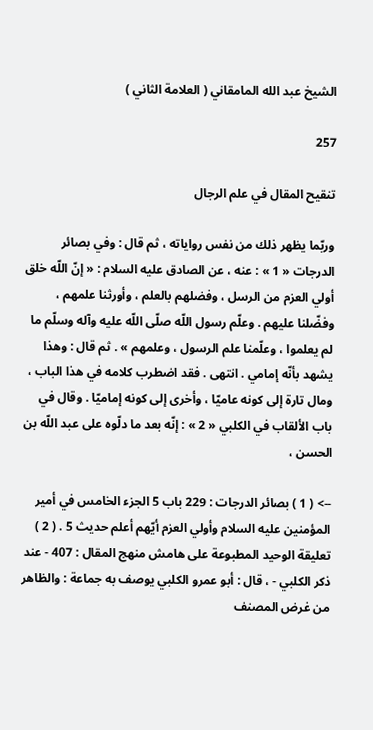الشيخ عبد الله المامقاني ( العلامة الثاني )

257

تنقيح المقال في علم الرجال

وربّما يظهر ذلك من نفس رواياته ، ثم قال : وفي بصائر الدرجات « 1 » : عنه ، عن الصادق عليه السلام : « إنّ اللّه خلق أولي العزم من الرسل ، وفضلهم بالعلم ، وأورثنا علمهم ، وفضّلنا عليهم . وعلّم رسول اللّه صلّى اللّه عليه وآله وسلّم ما لم يعلموا ، وعلّمنا علم الرسول ، وعلمهم » . ثم قال : وهذا يشهد بأنّه إمامي . انتهى . فقد اضطرب كلامه في هذا الباب ، ومال تارة إلى كونه عاميّا ، وأخرى إلى كونه إماميّا . وقال في باب الألقاب في الكلبي « 2 » : إنّه بعد ما دلّوه على عبد اللّه بن الحسن ،

--> ( 1 ) بصائر الدرجات : 229 باب 5 الجزء الخامس في أمير المؤمنين عليه السلام وأولي العزم أيّهم أعلم حديث 5 . ( 2 ) تعليقة الوحيد المطبوعة على هامش منهج المقال : 407 - عند ذكر الكلبي - ، قال : أبو عمرو الكلبي يوصف به جماعة : والظاهر من غرض المصنف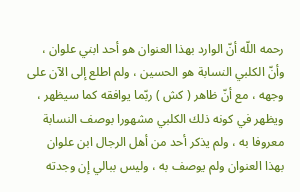رحمه اللّه أنّ الوارد بهذا العنوان هو أحد ابني علوان ، وأنّ الكلبي النسابة هو الحسين ، ولم اطلع إلى الآن على وجهه ، مع أنّ ظاهر ( كش ) ربّما يوافقه كما سيظهر ، ويظهر في كونه ذلك الكلبي مشهورا بوصف النسابة معروفا به ، ولم يذكر أحد من أهل الرجال ابن علوان بهذا العنوان ولم يوصف به ، وليس ببالي إن وجدته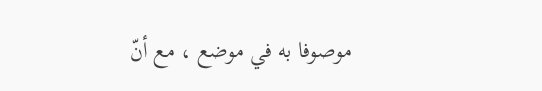موصوفا به في موضع ، مع أنّ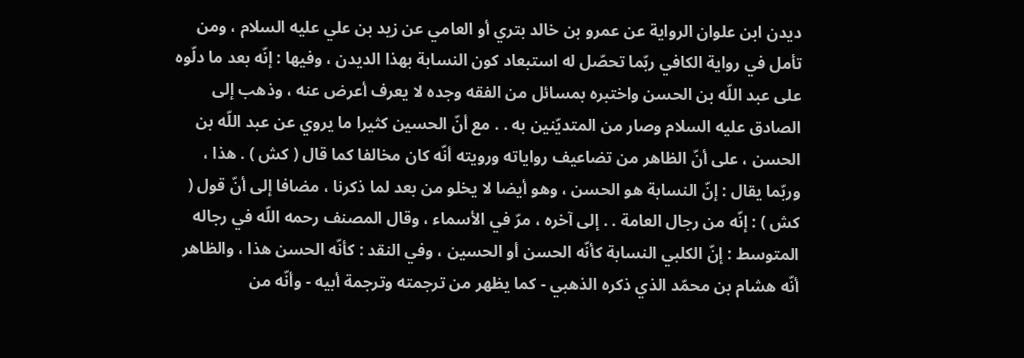ديدن ابن علوان الرواية عن عمرو بن خالد بتري أو العامي عن زيد بن علي عليه السلام ، ومن تأمل في رواية الكافي ربّما تحصّل له استبعاد كون النسابة بهذا الديدن ، وفيها : إنّه بعد ما دلّوه على عبد اللّه بن الحسن واختبره بمسائل من الفقه وجده لا يعرف أعرض عنه ، وذهب إلى الصادق عليه السلام وصار من المتديّنين به . . مع أنّ الحسين كثيرا ما يروي عن عبد اللّه بن الحسن ، على أنّ الظاهر من تضاعيف رواياته ورويته أنّه كان مخالفا كما قال ( كش ) . هذا ، وربّما يقال : إنّ النسابة هو الحسن ، وهو أيضا لا يخلو من بعد لما ذكرنا ، مضافا إلى أنّ قول ( كش ) : إنّه من رجال العامة . . إلى آخره ، مرّ في الأسماء ، وقال المصنف رحمه اللّه في رجاله المتوسط : إنّ الكلبي النسابة كأنّه الحسن أو الحسين ، وفي النقد : كأنّه الحسن هذا ، والظاهر أنّه هشام بن محمّد الذي ذكره الذهبي - كما يظهر من ترجمته وترجمة أبيه - وأنّه من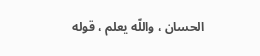الحسان ، واللّه يعلم ، قوله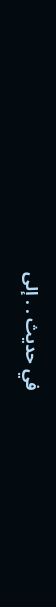في حديث . . إلى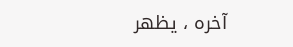آخره ، يظهر